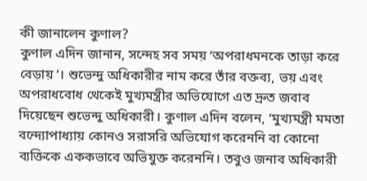কী জানালেন কুণাল?
কুণাল এদিন জানান, সন্দেহ সব সময় ‘অপরাধমনকে তাড়া করে বেড়ায়’। শুভেন্দু অধিকারীর নাম করে তাঁর বক্তব্য, ভয় এবং অপরাধবোধ থেকেই মুখ্যমন্ত্রীর অভিযোগে এত দ্রুত জবাব দিয়েছেন শুভেন্দু অধিকারী। কুণাল এদিন বলেন, ‘মুখ্যমন্ত্রী মমতা বন্দ্যোপাধ্যায় কোনও সরাসরি অভিযোগ করেননি বা কোনো ব্যক্তিকে এককভাবে অভিযুক্ত করেননি। তবুও জনাব অধিকারী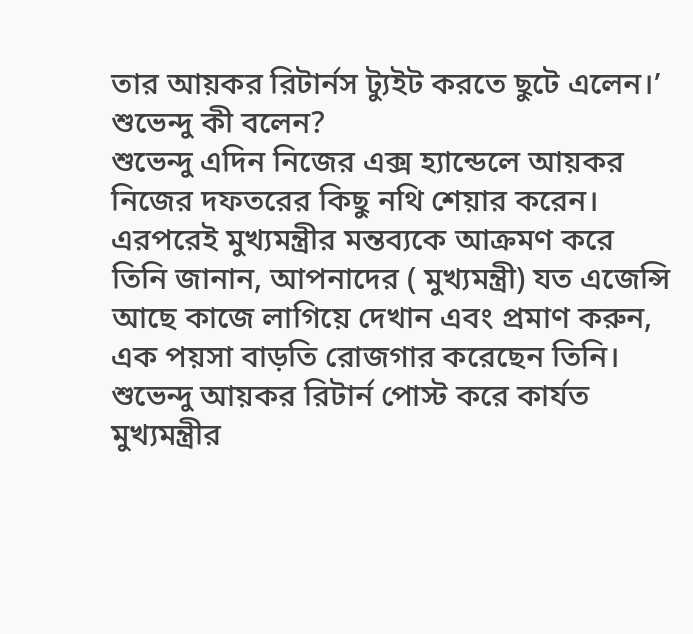তার আয়কর রিটার্নস ট্যুইট করতে ছুটে এলেন।’
শুভেন্দু কী বলেন?
শুভেন্দু এদিন নিজের এক্স হ্যান্ডেলে আয়কর নিজের দফতরের কিছু নথি শেয়ার করেন। এরপরেই মুখ্যমন্ত্রীর মন্তব্যকে আক্রমণ করে তিনি জানান, আপনাদের ( মুখ্যমন্ত্রী) যত এজেন্সি আছে কাজে লাগিয়ে দেখান এবং প্রমাণ করুন, এক পয়সা বাড়তি রোজগার করেছেন তিনি। শুভেন্দু আয়কর রিটার্ন পোস্ট করে কার্যত মুখ্যমন্ত্রীর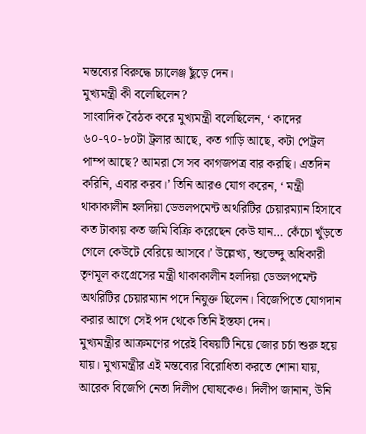মন্তব্যের বিরুদ্ধে চ্যালেঞ্জ ছুঁড়ে দেন।
মুখ্যমন্ত্রী কী বলেছিলেন?
সাংবাদিক বৈঠক করে মুখ্যমন্ত্রী বলেছিলেন, ‘ কাদের ৬০-৭০-৮০টা ট্রলার আছে, কত গাড়ি আছে, কটা পেট্রল পাম্প আছে? আমরা সে সব কাগজপত্র বার করছি। এতদিন করিনি, এবার করব।’ তিনি আরও যোগ করেন, ‘ মন্ত্রী থাকাকালীন হলদিয়া ডেভলপমেন্ট অথরিটির চেয়ারম্যান হিসাবে কত টাকায় কত জমি বিক্রি করেছেন কেউ যান… কেঁচো খুঁড়তে গেলে কেউটে বেরিয়ে আসবে।’ উল্লেখ্য, শুভেন্দু অধিকারী তৃণমূল কংগ্রেসের মন্ত্রী থাকাকালীন হলদিয়া ডেভলপমেন্ট অথরিটির চেয়ারম্যান পদে নিযুক্ত ছিলেন। বিজেপিতে যোগদান করার আগে সেই পদ থেকে তিনি ইস্তফা দেন।
মুখ্যমন্ত্রীর আক্রমণের পরেই বিষয়টি নিয়ে জোর চর্চা শুরু হয়ে যায়। মুখ্যমন্ত্রীর এই মন্তব্যের বিরোধিতা করতে শোনা যায়, আরেক বিজেপি নেতা দিলীপ ঘোষকেও। দিলীপ জানান, উনি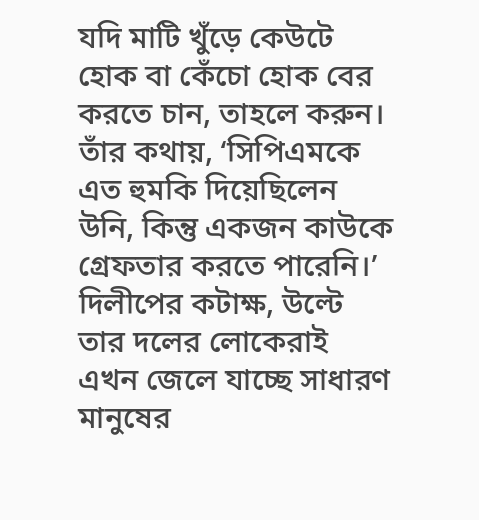যদি মাটি খুঁড়ে কেউটে হোক বা কেঁচো হোক বের করতে চান, তাহলে করুন। তাঁর কথায়, ‘সিপিএমকে এত হুমকি দিয়েছিলেন উনি, কিন্তু একজন কাউকে গ্রেফতার করতে পারেনি।’ দিলীপের কটাক্ষ, উল্টে তার দলের লোকেরাই এখন জেলে যাচ্ছে সাধারণ মানুষের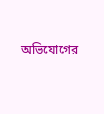অভিযোগের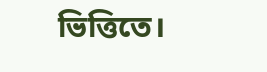ভিত্তিতে।